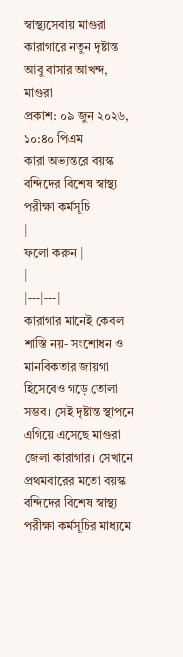স্বাস্থ্যসেবায় মাগুরা কারাগারে নতুন দৃষ্টান্ত
আবু বাসার আখন্দ, মাগুরা
প্রকাশ: ০৯ জুন ২০২৬, ১০:৪০ পিএম
কারা অভ্যন্তরে বয়স্ক বন্দিদের বিশেষ স্বাস্থ্য পরীক্ষা কর্মসূচি
|
ফলো করুন |
|
|---|---|
কারাগার মানেই কেবল শাস্তি নয়- সংশোধন ও মানবিকতার জায়গা হিসেবেও গড়ে তোলা সম্ভব। সেই দৃষ্টান্ত স্থাপনে এগিয়ে এসেছে মাগুরা জেলা কারাগার। সেখানে প্রথমবারের মতো বয়স্ক বন্দিদের বিশেষ স্বাস্থ্য পরীক্ষা কর্মসূচির মাধ্যমে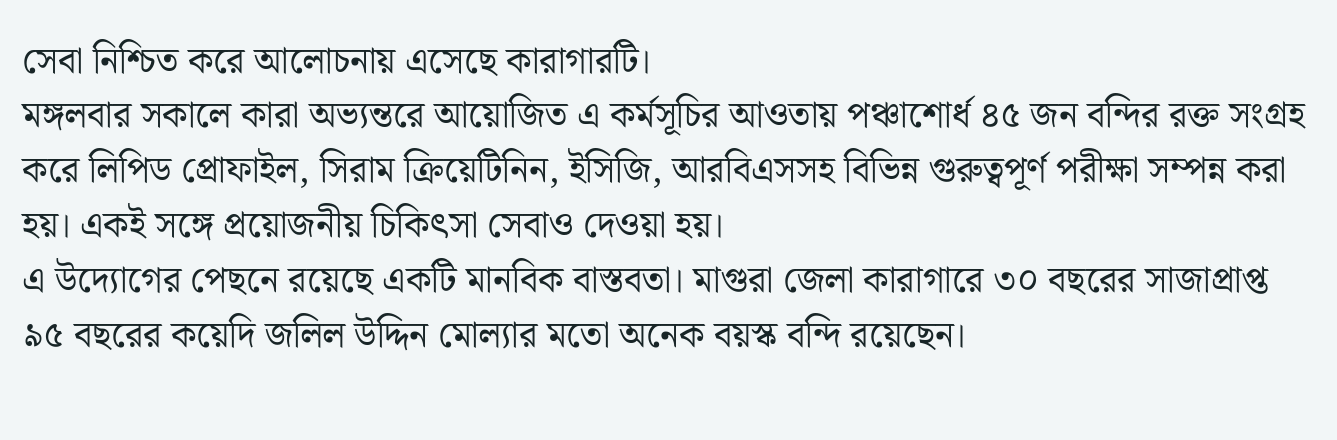সেবা নিশ্চিত করে আলোচনায় এসেছে কারাগারটি।
মঙ্গলবার সকালে কারা অভ্যন্তরে আয়োজিত এ কর্মসূচির আওতায় পঞ্চাশোর্ধ ৪৫ জন বন্দির রক্ত সংগ্রহ করে লিপিড প্রোফাইল, সিরাম ক্রিয়েটিনিন, ইসিজি, আরবিএসসহ বিভিন্ন গুরুত্বপূর্ণ পরীক্ষা সম্পন্ন করা হয়। একই সঙ্গে প্রয়োজনীয় চিকিৎসা সেবাও দেওয়া হয়।
এ উদ্যোগের পেছনে রয়েছে একটি মানবিক বাস্তবতা। মাগুরা জেলা কারাগারে ৩০ বছরের সাজাপ্রাপ্ত ৯৫ বছরের কয়েদি জলিল উদ্দিন মোল্যার মতো অনেক বয়স্ক বন্দি রয়েছেন।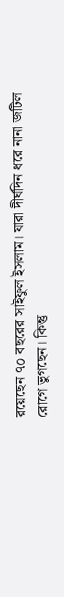রয়েছেন ৭০ বছরের সাইফুল ইসলাম। যারা দীর্ঘদিন ধরে নানা জটিল রোগে ভুগছেন। কিন্তু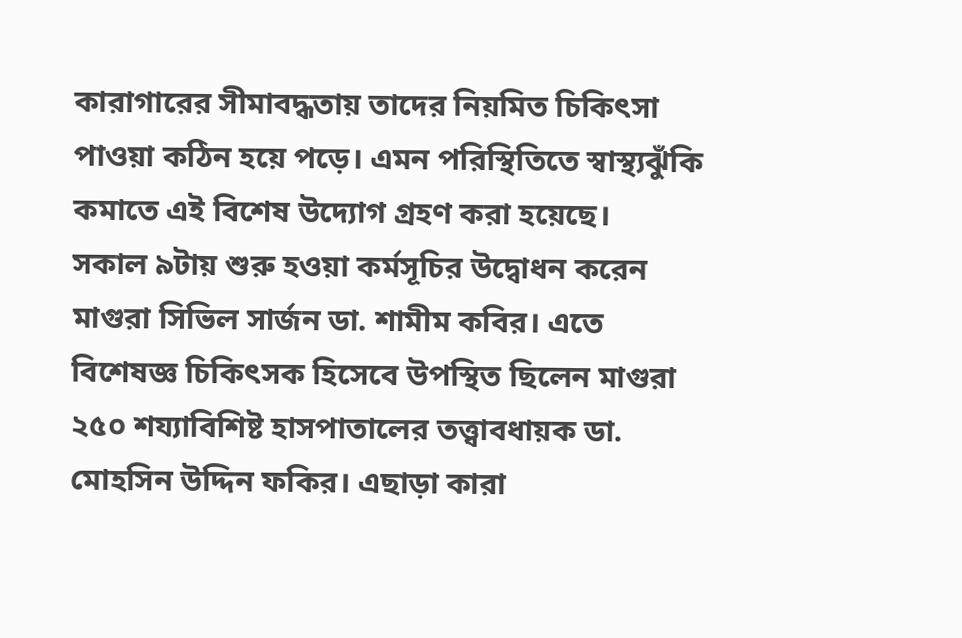কারাগারের সীমাবদ্ধতায় তাদের নিয়মিত চিকিৎসা পাওয়া কঠিন হয়ে পড়ে। এমন পরিস্থিতিতে স্বাস্থ্যঝুঁকি কমাতে এই বিশেষ উদ্যোগ গ্রহণ করা হয়েছে।
সকাল ৯টায় শুরু হওয়া কর্মসূচির উদ্বোধন করেন মাগুরা সিভিল সার্জন ডা. শামীম কবির। এতে বিশেষজ্ঞ চিকিৎসক হিসেবে উপস্থিত ছিলেন মাগুরা ২৫০ শয্যাবিশিষ্ট হাসপাতালের তত্ত্বাবধায়ক ডা. মোহসিন উদ্দিন ফকির। এছাড়া কারা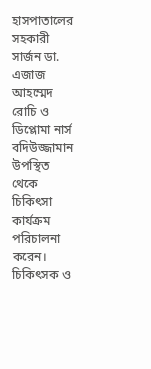হাসপাতালের সহকারী সার্জন ডা. এজাজ আহম্মেদ রোচি ও ডিপ্লোমা নার্স বদিউজ্জামান উপস্থিত থেকে চিকিৎসা কার্যক্রম পরিচালনা করেন।
চিকিৎসক ও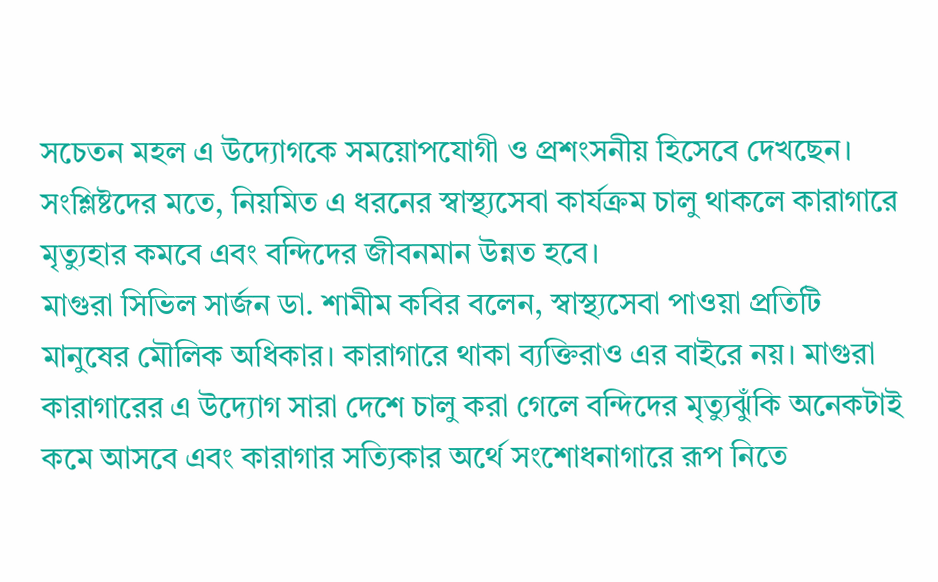সচেতন মহল এ উদ্যোগকে সময়োপযোগী ও প্রশংসনীয় হিসেবে দেখছেন।
সংশ্লিষ্টদের মতে, নিয়মিত এ ধরনের স্বাস্থ্যসেবা কার্যক্রম চালু থাকলে কারাগারে মৃত্যুহার কমবে এবং বন্দিদের জীবনমান উন্নত হবে।
মাগুরা সিভিল সার্জন ডা. শামীম কবির বলেন, স্বাস্থ্যসেবা পাওয়া প্রতিটি মানুষের মৌলিক অধিকার। কারাগারে থাকা ব্যক্তিরাও এর বাইরে নয়। মাগুরা কারাগারের এ উদ্যোগ সারা দেশে চালু করা গেলে বন্দিদের মৃত্যুঝুঁকি অনেকটাই কমে আসবে এবং কারাগার সত্যিকার অর্থে সংশোধনাগারে রূপ নিতে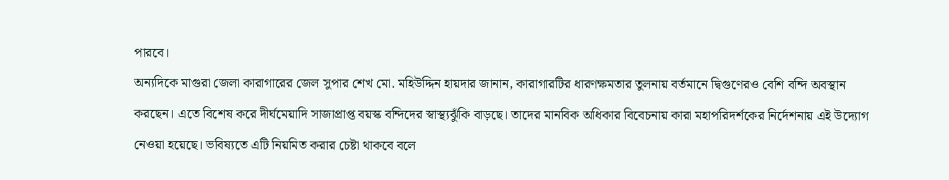পারবে।
অন্যদিকে মাগুরা জেলা কারাগারের জেল সুপার শেখ মো. মহিউদ্দিন হায়দার জানান, কারাগারটির ধারণক্ষমতার তুলনায় বর্তমানে দ্বিগুণেরও বেশি বন্দি অবস্থান করছেন। এতে বিশেষ করে দীর্ঘমেয়াদি সাজাপ্রাপ্ত বয়স্ক বন্দিদের স্বাস্থ্যঝুঁকি বাড়ছে। তাদের মানবিক অধিকার বিবেচনায় কারা মহাপরিদর্শকের নির্দেশনায় এই উদ্যোগ নেওয়া হয়েছে। ভবিষ্যতে এটি নিয়মিত করার চেষ্টা থাকবে বলে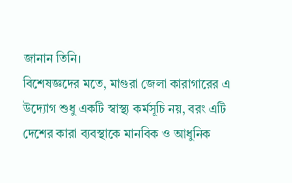জানান তিনি।
বিশেষজ্ঞদের মতে, মাগুরা জেলা কারাগারের এ উদ্যোগ শুধু একটি স্বাস্থ্য কর্মসূচি নয়, বরং এটি দেশের কারা ব্যবস্থাকে মানবিক ও আধুনিক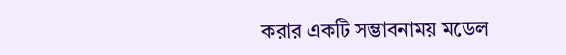করার একটি সম্ভাবনাময় মডেল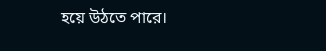হয়ে উঠতে পারে।